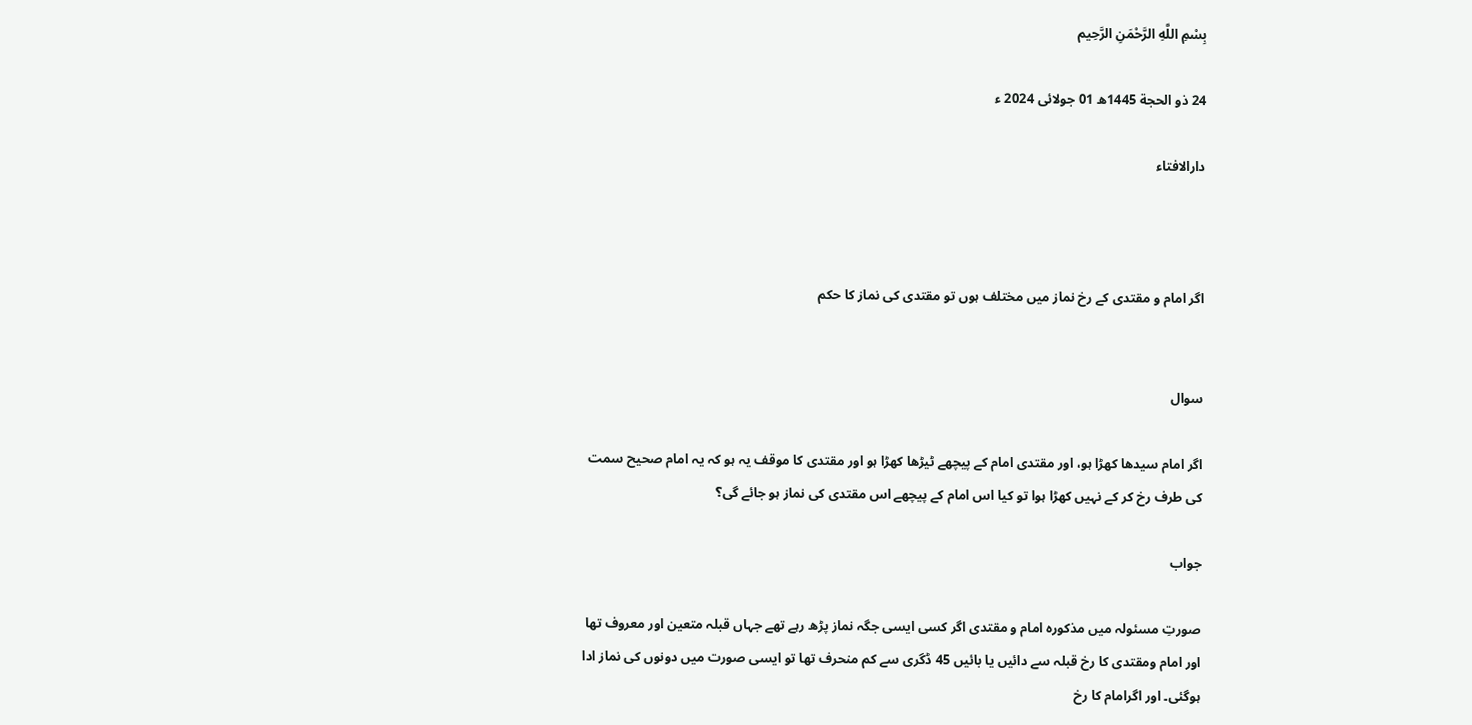بِسْمِ اللَّهِ الرَّحْمَنِ الرَّحِيم

24 ذو الحجة 1445ھ 01 جولائی 2024 ء

دارالافتاء



اگر امام و مقتدی کے رخ نماز میں مختلف ہوں تو مقتدی کی نماز کا حکم


سوال

اگر امام سیدھا کھڑا ہو، اور مقتدی امام کے پیچھے ٹیڑھا کھڑا ہو اور مقتدی کا موقف یہ ہو کہ یہ امام صحیح سمت کی طرف رخ کر کے نہیں کھڑا ہوا تو کیا اس امام کے پیچھے اس مقتدی کی نماز ہو جائے گی؟

جواب

صورتِ مسئولہ میں مذکورہ امام و مقتدی اگر کسی ایسی جگہ نماز پڑھ رہے تھے جہاں قبلہ متعین اور معروف تھا اور امام ومقتدی کا رخ قبلہ سے دائیں یا بائیں 45 ڈگری سے کم منحرف تھا تو ایسی صورت میں دونوں کی نماز ادا ہوگئی۔ اور اگرامام کا رخ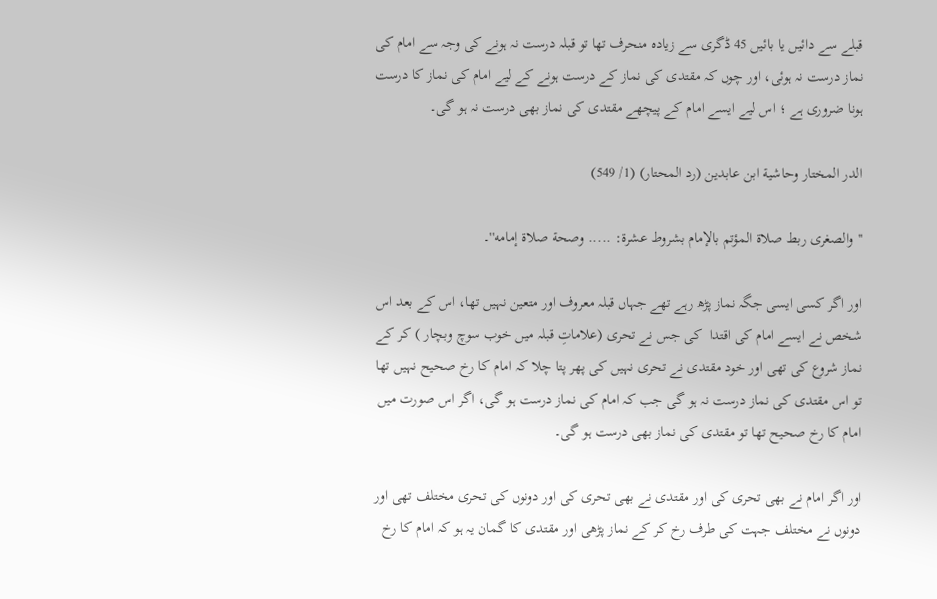قبلے سے دائیں یا بائیں 45 ڈگری سے زیادہ منحرف تھا تو قبلہ درست نہ ہونے کی وجہ سے امام کی نماز درست نہ ہوئی، اور چوں کہ مقتدی کی نماز کے درست ہونے کے لیے امام کی نماز کا درست ہونا ضروری ہے ؛ اس لیے ایسے امام کے پیچھے مقتدی کی نماز بھی درست نہ ہو گی۔

الدر المختار وحاشية ابن عابدين (رد المحتار) (1/ 549)

''والصغرى ربط صلاة المؤتم بالإمام بشروط عشرة: ..... وصحة صلاة إمامه''۔

اور اگر کسی ایسی جگہ نماز پڑھ رہے تھے جہاں قبلہ معروف اور متعین نہیں تھا، اس کے بعد اس شخص نے ایسے امام کی اقتدا  کی جس نے تحری (علاماتِ قبلہ میں خوب سوچ وبچار ) کر کے نماز شروع کی تھی اور خود مقتدی نے تحری نہیں کی پھر پتا چلا کہ امام کا رخ صحیح نہیں تھا تو اس مقتدی کی نماز درست نہ ہو گی جب کہ امام کی نماز درست ہو گی، اگر اس صورت میں امام کا رخ صحیح تھا تو مقتدی کی نماز بھی درست ہو گی۔

اور اگر امام نے بھی تحری کی اور مقتدی نے بھی تحری کی اور دونوں کی تحری مختلف تھی اور دونوں نے مختلف جہت کی طرف رخ کر کے نماز پڑھی اور مقتدی کا گمان یہ ہو کہ امام کا رخ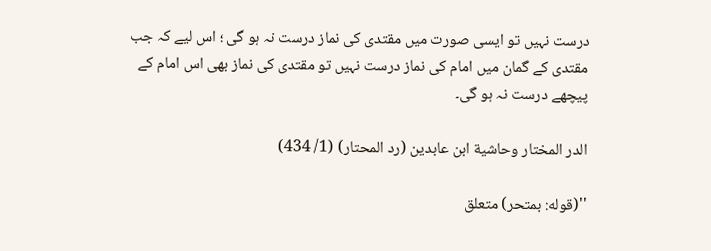درست نہیں تو ایسی صورت میں مقتدی کی نماز درست نہ ہو گی ؛ اس لیے کہ جب مقتدی کے گمان میں امام کی نماز درست نہیں تو مقتدی کی نماز بھی اس امام کے پیچھے درست نہ ہو گی۔

الدر المختار وحاشية ابن عابدين (رد المحتار) (1/ 434)

''(قوله: بمتحر) متعلق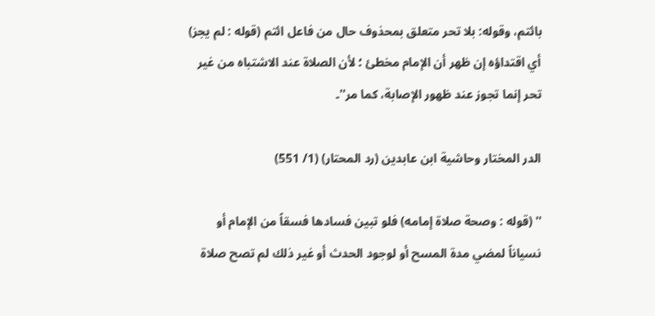بائتم، وقوله: بلا تحر متعلق بمحذوف حال من فاعل ائتم (قوله : لم يجز) أي اقتداؤه إن ظهر أن الإمام مخطئ ؛ لأن الصلاة عند الاشتباه من غير تحر إنما تجوز عند ظهور الإصابة، كما مر''۔

الدر المختار وحاشية ابن عابدين (رد المحتار) (1/ 551)

'' (قوله : وصحة صلاة إمامه) فلو تبين فسادها فسقاً من الإمام أو نسياناً لمضي مدة المسح أو لوجود الحدث أو غير ذلك لم تصح صلاة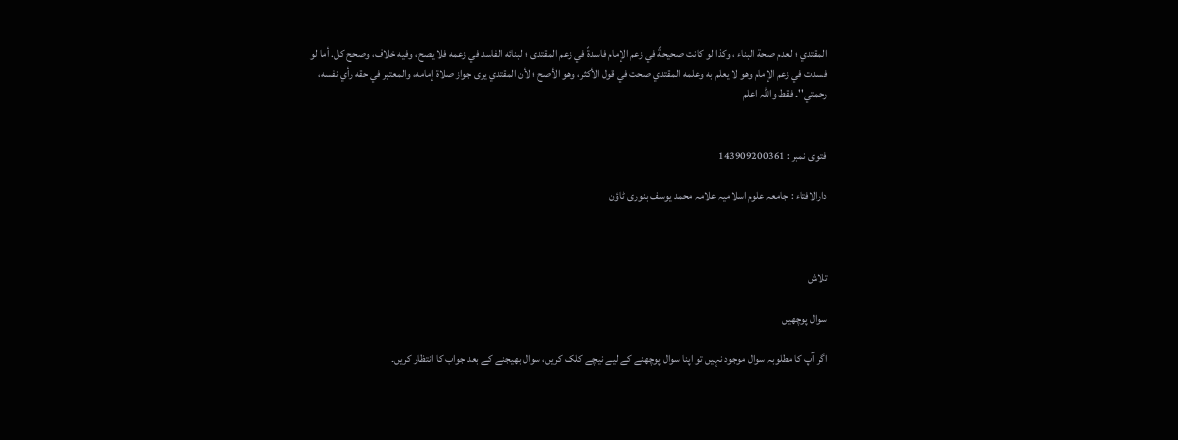المقتدي ؛ لعدم صحة البناء ، وكذا لو كانت صحيحةً في زعم الإمام فاسدةً في زعم المقتدى ؛ لبنائه الفاسد في زعمه فلا يصح، وفيه خلاف، وصحح كل. أما لو فسدت في زعم الإمام وهو لا يعلم به وعلمه المقتدي صحت في قول الأكثر، وهو الأصح ؛ لأن المقتدي يرى جواز صلاة إمامه، والمعتبر في حقه رأي نفسه، رحمتي''۔ فقط واللہ اعلم


فتوی نمبر : 143909200361

دارالافتاء : جامعہ علوم اسلامیہ علامہ محمد یوسف بنوری ٹاؤن



تلاش

سوال پوچھیں

اگر آپ کا مطلوبہ سوال موجود نہیں تو اپنا سوال پوچھنے کے لیے نیچے کلک کریں، سوال بھیجنے کے بعد جواب کا انتظار کریں۔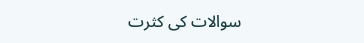سوالات کی کثرت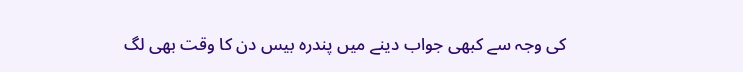کی وجہ سے کبھی جواب دینے میں پندرہ بیس دن کا وقت بھی لگ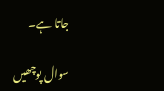جاتا ہے۔

سوال پوچھیں